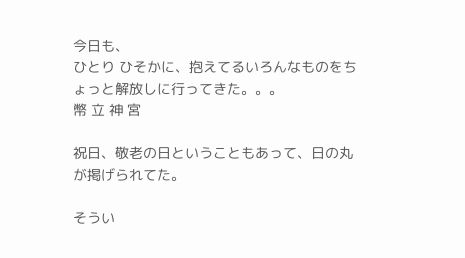今日も、
ひとり ひそかに、抱えてるいろんなものをちょっと解放しに行ってきた。。。
幣 立 神 宮

祝日、敬老の日ということもあって、日の丸が掲げられてた。

そうい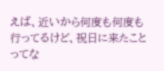えば、近いから何度も何度も行ってるけど、祝日に来たことってな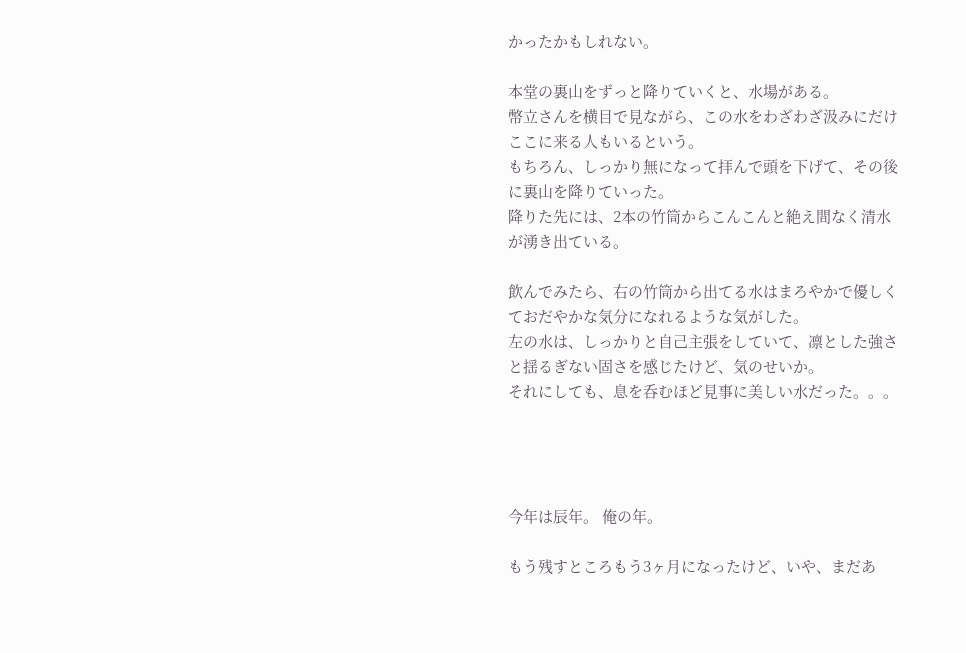かったかもしれない。

本堂の裏山をずっと降りていくと、水場がある。
幣立さんを横目で見ながら、この水をわざわざ汲みにだけここに来る人もいるという。
もちろん、しっかり無になって拝んで頭を下げて、その後に裏山を降りていった。
降りた先には、2本の竹筒からこんこんと絶え間なく清水が湧き出ている。

飲んでみたら、右の竹筒から出てる水はまろやかで優しくておだやかな気分になれるような気がした。
左の水は、しっかりと自己主張をしていて、凛とした強さと揺るぎない固さを感じたけど、気のせいか。
それにしても、息を呑むほど見事に美しい水だった。。。




今年は辰年。 俺の年。

もう残すところもう3ヶ月になったけど、いや、まだあ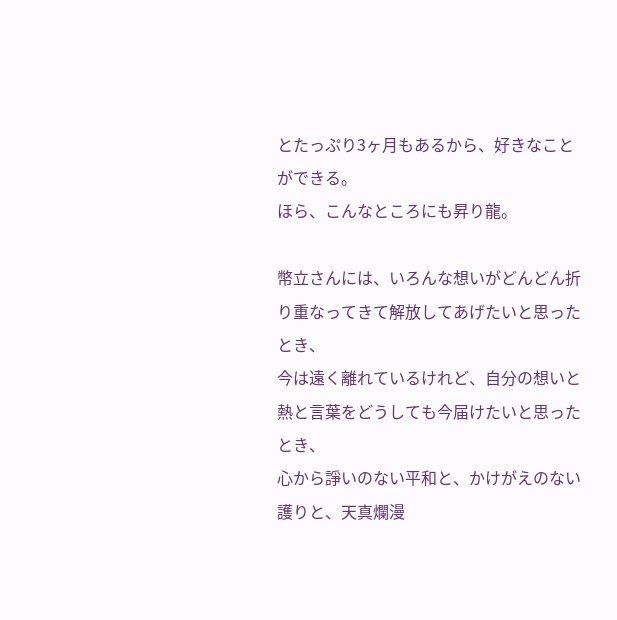とたっぷり3ヶ月もあるから、好きなことができる。
ほら、こんなところにも昇り龍。

幣立さんには、いろんな想いがどんどん折り重なってきて解放してあげたいと思ったとき、
今は遠く離れているけれど、自分の想いと熱と言葉をどうしても今届けたいと思ったとき、
心から諍いのない平和と、かけがえのない護りと、天真爛漫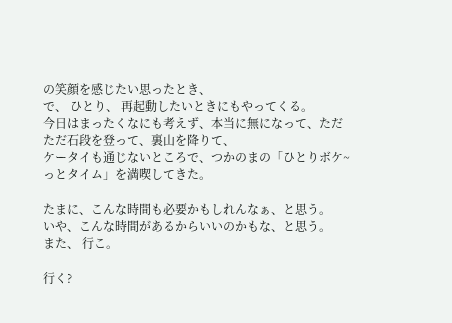の笑顔を感じたい思ったとき、
で、 ひとり、 再起動したいときにもやってくる。
今日はまったくなにも考えず、本当に無になって、ただただ石段を登って、裏山を降りて、
ケータイも通じないところで、つかのまの「ひとりボケ~っとタイム」を満喫してきた。

たまに、こんな時間も必要かもしれんなぁ、と思う。
いや、こんな時間があるからいいのかもな、と思う。
また、 行こ。

行く?